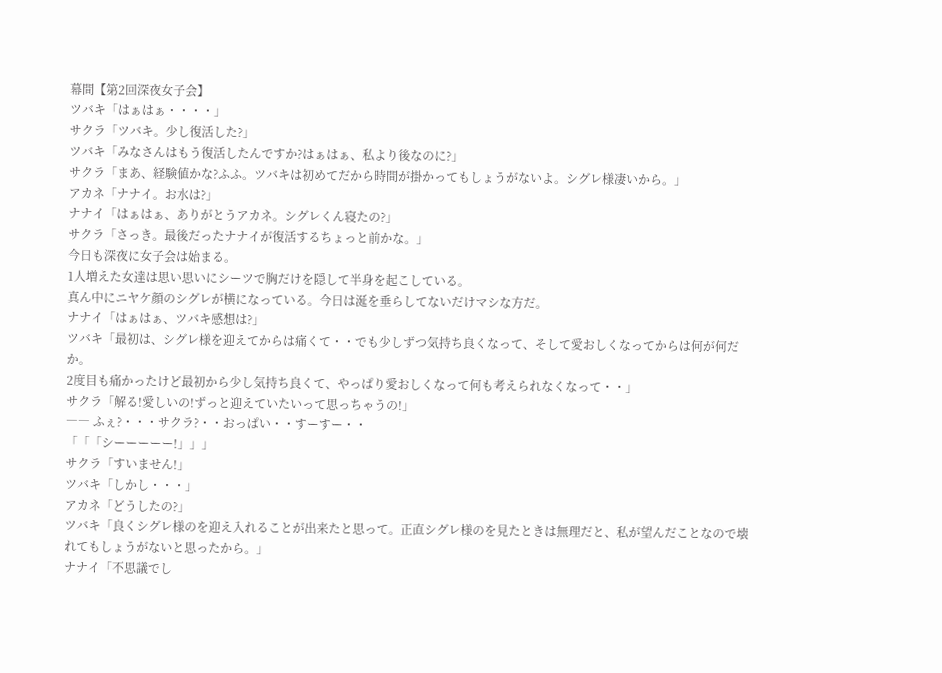幕間【第2回深夜女子会】
ツバキ「はぁはぁ・・・・」
サクラ「ツバキ。少し復活した?」
ツバキ「みなさんはもう復活したんですか?はぁはぁ、私より後なのに?」
サクラ「まあ、経験値かな?ふふ。ツバキは初めてだから時間が掛かってもしょうがないよ。シグレ様凄いから。」
アカネ「ナナイ。お水は?」
ナナイ「はぁはぁ、ありがとうアカネ。シグレくん寝たの?」
サクラ「さっき。最後だったナナイが復活するちょっと前かな。」
今日も深夜に女子会は始まる。
1人増えた女達は思い思いにシーツで胸だけを隠して半身を起こしている。
真ん中にニヤケ顔のシグレが横になっている。今日は涎を垂らしてないだけマシな方だ。
ナナイ「はぁはぁ、ツバキ感想は?」
ツバキ「最初は、シグレ様を迎えてからは痛くて・・でも少しずつ気持ち良くなって、そして愛おしくなってからは何が何だか。
2度目も痛かったけど最初から少し気持ち良くて、やっぱり愛おしくなって何も考えられなくなって・・」
サクラ「解る!愛しいの!ずっと迎えていたいって思っちゃうの!」
―― ふぇ?・・・サクラ?・・おっぱい・・すーすー・・
「「「シーーーーー!」」」
サクラ「すいません!」
ツバキ「しかし・・・」
アカネ「どうしたの?」
ツバキ「良くシグレ様のを迎え入れることが出来たと思って。正直シグレ様のを見たときは無理だと、私が望んだことなので壊れてもしょうがないと思ったから。」
ナナイ「不思議でし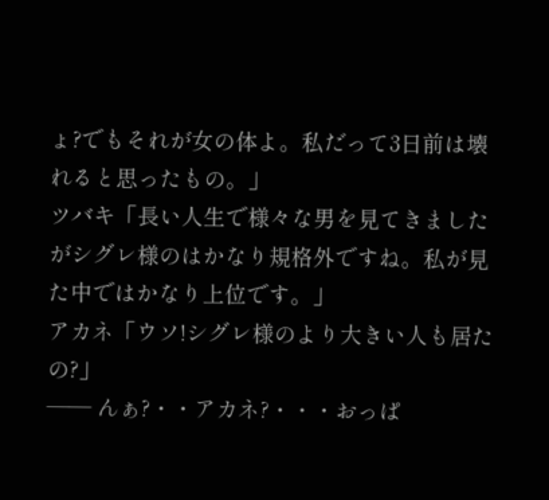ょ?でもそれが女の体よ。私だって3日前は壊れると思ったもの。」
ツバキ「長い人生で様々な男を見てきましたがシグレ様のはかなり規格外ですね。私が見た中ではかなり上位です。」
アカネ「ウソ!シグレ様のより大きい人も居たの?」
―― んぁ?・・アカネ?・・・おっぱ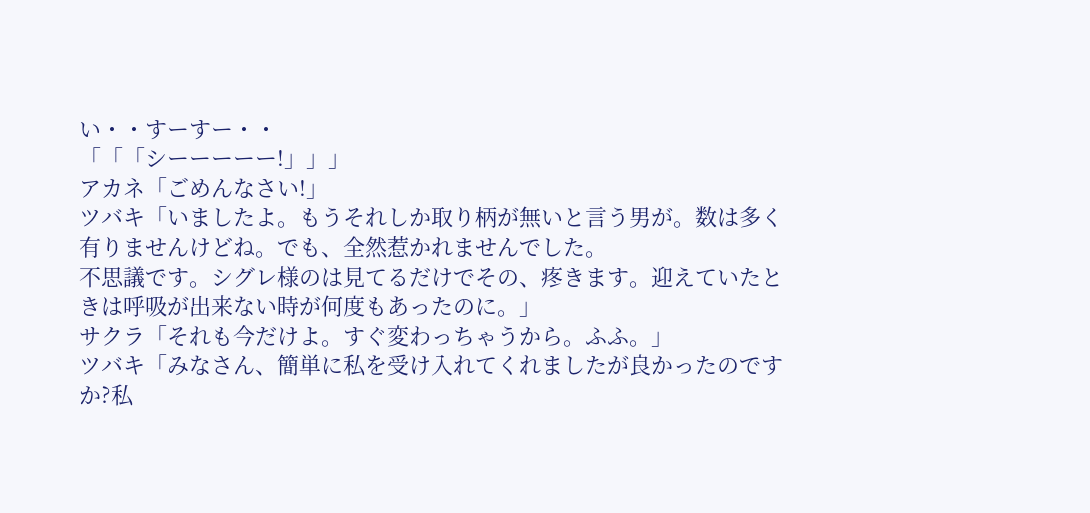い・・すーすー・・
「「「シーーーーー!」」」
アカネ「ごめんなさい!」
ツバキ「いましたよ。もうそれしか取り柄が無いと言う男が。数は多く有りませんけどね。でも、全然惹かれませんでした。
不思議です。シグレ様のは見てるだけでその、疼きます。迎えていたときは呼吸が出来ない時が何度もあったのに。」
サクラ「それも今だけよ。すぐ変わっちゃうから。ふふ。」
ツバキ「みなさん、簡単に私を受け入れてくれましたが良かったのですか?私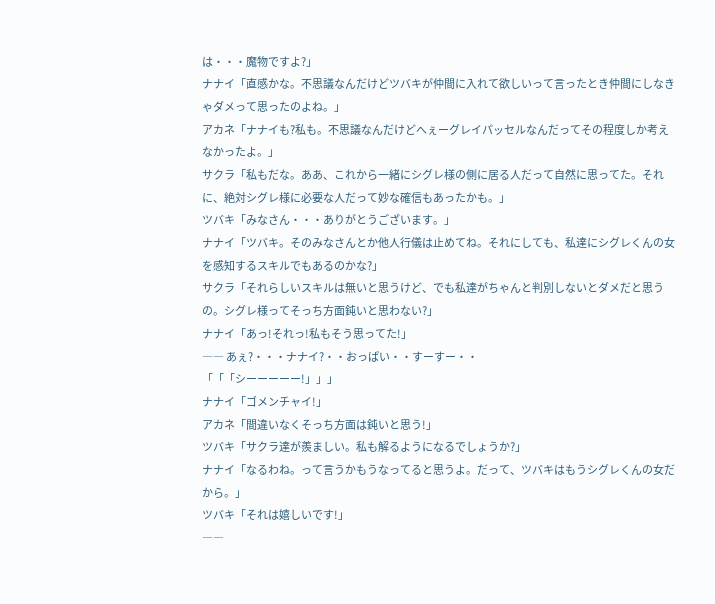は・・・魔物ですよ?」
ナナイ「直感かな。不思議なんだけどツバキが仲間に入れて欲しいって言ったとき仲間にしなきゃダメって思ったのよね。」
アカネ「ナナイも?私も。不思議なんだけどへぇーグレイパッセルなんだってその程度しか考えなかったよ。」
サクラ「私もだな。ああ、これから一緒にシグレ様の側に居る人だって自然に思ってた。それに、絶対シグレ様に必要な人だって妙な確信もあったかも。」
ツバキ「みなさん・・・ありがとうございます。」
ナナイ「ツバキ。そのみなさんとか他人行儀は止めてね。それにしても、私達にシグレくんの女を感知するスキルでもあるのかな?」
サクラ「それらしいスキルは無いと思うけど、でも私達がちゃんと判別しないとダメだと思うの。シグレ様ってそっち方面鈍いと思わない?」
ナナイ「あっ!それっ!私もそう思ってた!」
―― あぇ?・・・ナナイ?・・おっぱい・・すーすー・・
「「「シーーーーー!」」」
ナナイ「ゴメンチャイ!」
アカネ「間違いなくそっち方面は鈍いと思う!」
ツバキ「サクラ達が羨ましい。私も解るようになるでしょうか?」
ナナイ「なるわね。って言うかもうなってると思うよ。だって、ツバキはもうシグレくんの女だから。」
ツバキ「それは嬉しいです!」
――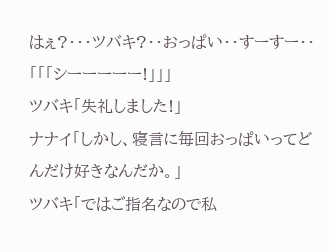はぇ?・・・ツバキ?・・おっぱい・・すーすー・・
「「「シーーーーー!」」」
ツバキ「失礼しました!」
ナナイ「しかし、寝言に毎回おっぱいってどんだけ好きなんだか。」
ツバキ「ではご指名なので私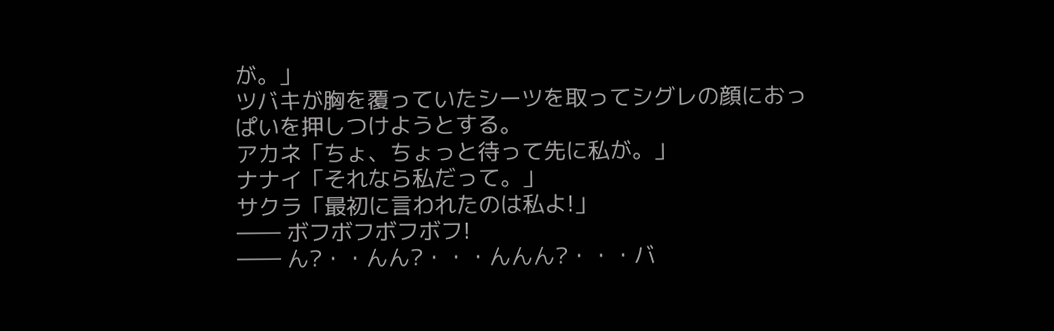が。」
ツバキが胸を覆っていたシーツを取ってシグレの顔におっぱいを押しつけようとする。
アカネ「ちょ、ちょっと待って先に私が。」
ナナイ「それなら私だって。」
サクラ「最初に言われたのは私よ!」
―― ボフボフボフボフ!
―― ん?・・んん?・・・んんん?・・・バ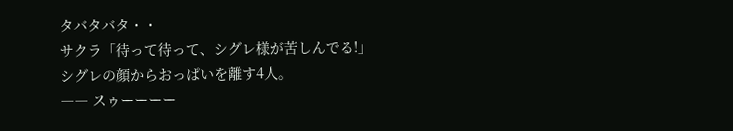タバタバタ・・
サクラ「待って待って、シグレ様が苦しんでる!」
シグレの顔からおっぱいを離す4人。
―― スゥーーーー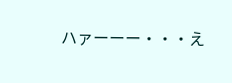ハァーーー・・・え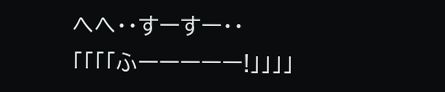へへ・・すーすー・・
「「「「ふーーーーー!」」」」